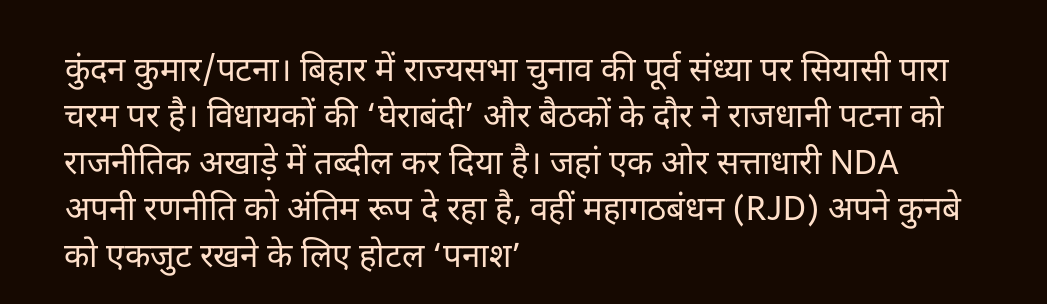कुंदन कुमार/पटना। बिहार में राज्यसभा चुनाव की पूर्व संध्या पर सियासी पारा चरम पर है। विधायकों की ‘घेराबंदी’ और बैठकों के दौर ने राजधानी पटना को राजनीतिक अखाड़े में तब्दील कर दिया है। जहां एक ओर सत्ताधारी NDA अपनी रणनीति को अंतिम रूप दे रहा है, वहीं महागठबंधन (RJD) अपने कुनबे को एकजुट रखने के लिए होटल ‘पनाश’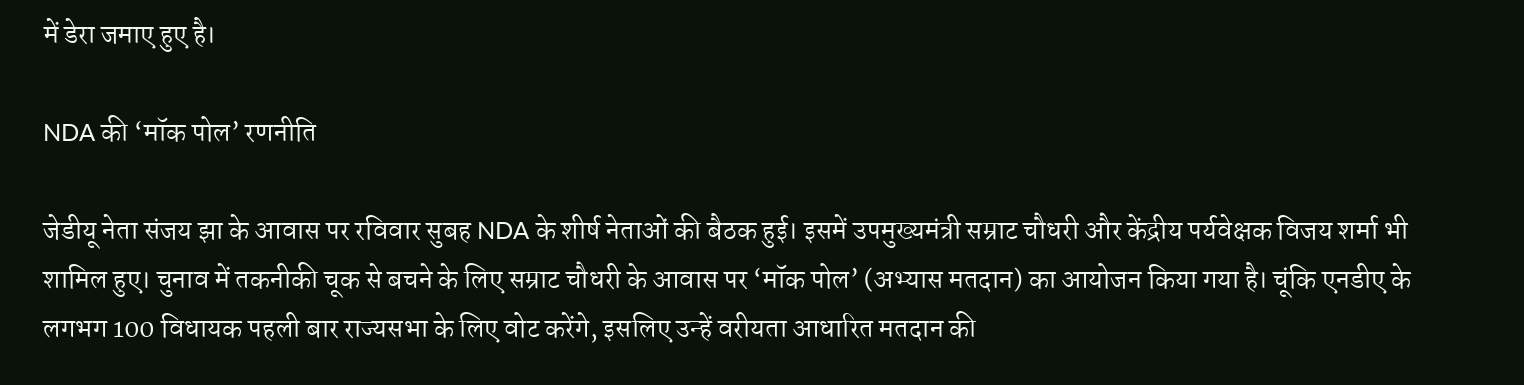में डेरा जमाए हुए है।

NDA की ‘मॉक पोल’ रणनीति

जेडीयू नेता संजय झा के आवास पर रविवार सुबह NDA के शीर्ष नेताओं की बैठक हुई। इसमें उपमुख्यमंत्री सम्राट चौधरी और केंद्रीय पर्यवेक्षक विजय शर्मा भी शामिल हुए। चुनाव में तकनीकी चूक से बचने के लिए सम्राट चौधरी के आवास पर ‘मॉक पोल’ (अभ्यास मतदान) का आयोजन किया गया है। चूंकि एनडीए के लगभग 100 विधायक पहली बार राज्यसभा के लिए वोट करेंगे, इसलिए उन्हें वरीयता आधारित मतदान की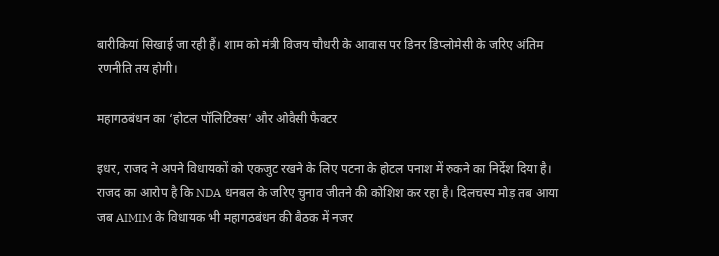बारीकियां सिखाई जा रही हैं। शाम को मंत्री विजय चौधरी के आवास पर डिनर डिप्लोमेसी के जरिए अंतिम रणनीति तय होगी।

महागठबंधन का ‘होटल पॉलिटिक्स’ और ओवैसी फैक्टर

इधर, राजद ने अपने विधायकों को एकजुट रखने के लिए पटना के होटल पनाश में रुकने का निर्देश दिया है। राजद का आरोप है कि NDA धनबल के जरिए चुनाव जीतने की कोशिश कर रहा है। दिलचस्प मोड़ तब आया जब AIMIM के विधायक भी महागठबंधन की बैठक में नजर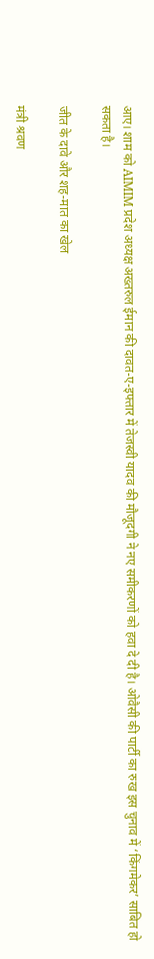आए। शाम को AIMIM प्रदेश अध्यक्ष अख्तरुल ईमान की दावत-ए-इफ्तार में तेजस्वी यादव की मौजूदगी ने नए समीकरणों को हवा दे दी है। ओवैसी की पार्टी का रुख इस चुनाव में ‘किंगमेकर’ साबित हो सकता है।

जीत के दावे और शह-मात का खेल

मंत्री श्रवण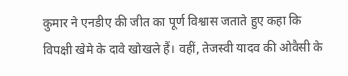कुमार ने एनडीए की जीत का पूर्ण विश्वास जताते हुए कहा कि विपक्षी खेमे के दावे खोखले हैं। वहीं, तेजस्वी यादव की ओवैसी के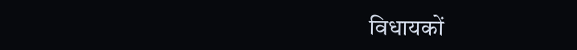विधायकों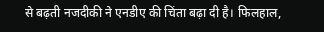से बढ़ती नजदीकी ने एनडीए की चिंता बढ़ा दी है। फिलहाल,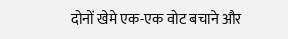दोनों खेमे एक-एक वोट बचाने और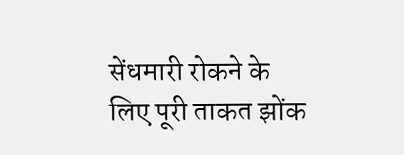सेंधमारी रोकने के लिए पूरी ताकत झोंक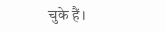चुके हैं।